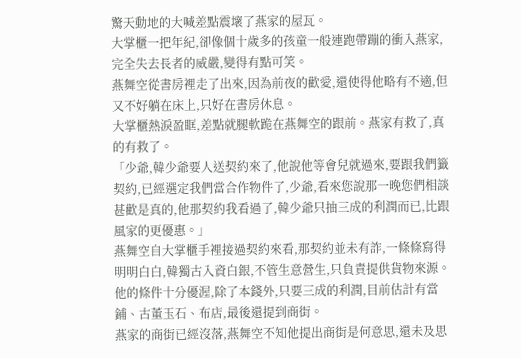驚天動地的大喊差點震壞了燕家的屋瓦。
大掌櫃一把年紀,卻像個十歲多的孩童一般連跑帶蹦的衝入燕家,完全失去長者的威嚴,變得有點可笑。
燕舞空從書房裡走了出來,因為前夜的歡愛,還使得他略有不適,但又不好躺在床上,只好在書房休息。
大掌櫃熱淚盈眶,差點就腿軟跪在燕舞空的跟前。燕家有救了,真的有救了。
「少爺,韓少爺要人送契約來了,他說他等會兒就過來,要跟我們籤契約,已經選定我們當合作物件了,少爺,看來您說那一晚您們相談甚歡是真的,他那契約我看過了,韓少爺只抽三成的利潤而已,比跟風家的更優惠。」
燕舞空自大掌櫃手裡接過契約來看,那契約並未有詐,一條條寫得明明白白,韓獨古入資白銀,不管生意營生,只負責提供貨物來源。
他的條件十分優渥,除了本錢外,只要三成的利潤,目前估計有當鋪、古董玉石、布店,最後還提到商街。
燕家的商街已經沒落,燕舞空不知他提出商街是何意思,還未及思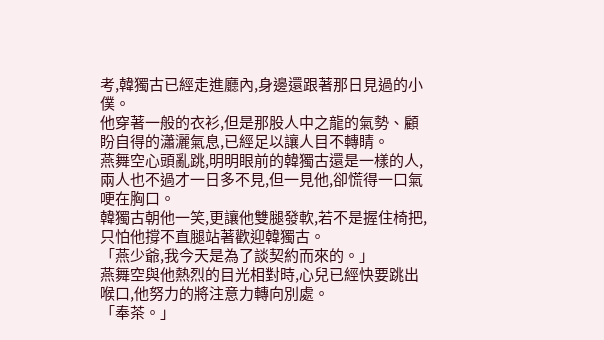考,韓獨古已經走進廳內,身邊還跟著那日見過的小僕。
他穿著一般的衣衫,但是那股人中之龍的氣勢、顧盼自得的瀟灑氣息,已經足以讓人目不轉睛。
燕舞空心頭亂跳,明明眼前的韓獨古還是一樣的人,兩人也不過才一日多不見,但一見他,卻慌得一口氣哽在胸口。
韓獨古朝他一笑,更讓他雙腿發軟,若不是握住椅把,只怕他撐不直腿站著歡迎韓獨古。
「燕少爺,我今天是為了談契約而來的。」
燕舞空與他熱烈的目光相對時,心兒已經快要跳出喉口,他努力的將注意力轉向別處。
「奉茶。」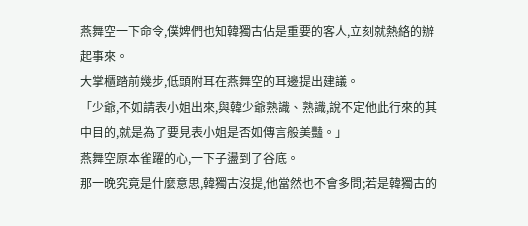燕舞空一下命令,僕婢們也知韓獨古佔是重要的客人,立刻就熱絡的辦起事來。
大掌櫃踏前幾步,低頭附耳在燕舞空的耳邊提出建議。
「少爺,不如請表小姐出來,與韓少爺熟識、熟識,說不定他此行來的其中目的,就是為了要見表小姐是否如傳言般美豔。」
燕舞空原本雀躍的心,一下子盪到了谷底。
那一晚究竟是什麼意思,韓獨古沒提,他當然也不會多問;若是韓獨古的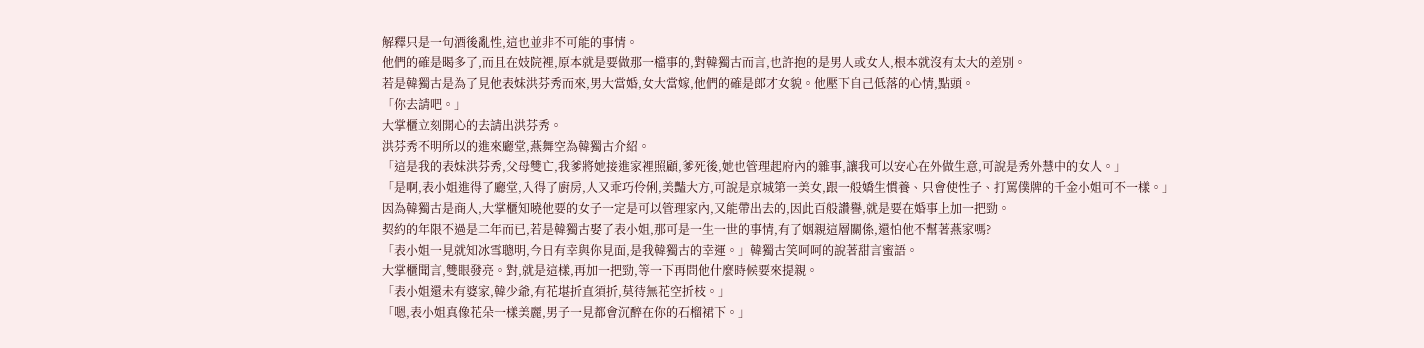解釋只是一句酒後亂性,這也並非不可能的事情。
他們的確是暍多了,而且在妓院裡,原本就是要做那一檔事的,對韓獨古而言,也許抱的是男人或女人,根本就沒有太大的差別。
若是韓獨古是為了見他表妹洪芬秀而來,男大當婚,女大當嫁,他們的確是郎才女貌。他壓下自己低落的心情,點頭。
「你去請吧。」
大掌櫃立刻開心的去請出洪芬秀。
洪芬秀不明所以的進來廳堂,燕舞空為韓獨古介紹。
「這是我的表妹洪芬秀,父母雙亡,我爹將她接進家裡照顧,爹死後,她也管理起府內的雜事,讓我可以安心在外做生意,可說是秀外慧中的女人。」
「是啊,表小姐進得了廳堂,入得了廚房,人又乖巧伶俐,美豔大方,可說是京城第一美女,跟一般嬌生慣養、只會使性子、打罵僕牌的千金小姐可不一樣。」
因為韓獨古是商人,大掌櫃知曉他要的女子一定是可以管理家內,又能帶出去的,因此百般讚譽,就是要在婚事上加一把勁。
契約的年限不過是二年而已,若是韓獨古娶了表小姐,那可是一生一世的事情,有了姻親這層關係,還怕他不幫著燕家嗎?
「表小姐一見就知冰雪聰明,今日有幸與你見面,是我韓獨古的幸運。」韓獨古笑呵呵的說著甜言蜜語。
大掌櫃聞言,雙眼發亮。對,就是這樣,再加一把勁,等一下再問他什麼時候要來提親。
「表小姐還未有婆家,韓少爺,有花堪折直須折,莫待無花空折枝。」
「嗯,表小姐真像花朵一樣美麗,男子一見都會沉醉在你的石榴裙下。」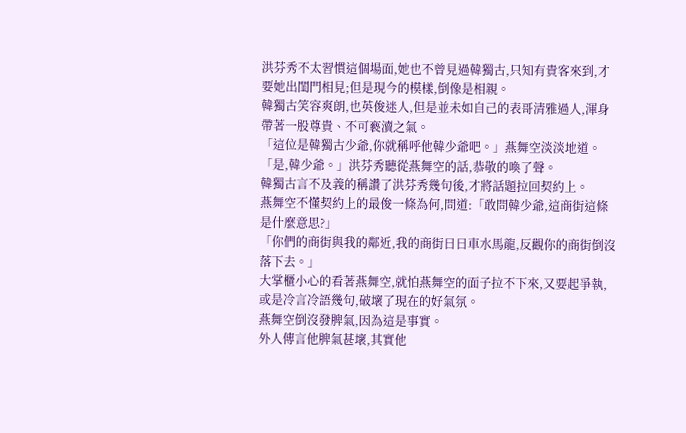洪芬秀不太習慣這個場面,她也不曾見過韓獨古,只知有貴客來到,才要她出閨門相見;但是現今的模樣,倒像是相親。
韓獨古笑容爽朗,也英俊迷人,但是並未如自己的表哥清雅過人,渾身帶著一股尊貴、不可褻瀆之氣。
「這位是韓獨古少爺,你就稱呼他韓少爺吧。」燕舞空淡淡地道。
「是,韓少爺。」洪芬秀聽從燕舞空的話,恭敬的喚了聲。
韓獨古言不及義的稱讚了洪芬秀幾句後,才將話題拉回契約上。
燕舞空不懂契約上的最俊一條為何,問道:「敢問韓少爺,這商街這條是什麼意思?」
「你們的商街與我的鄰近,我的商街日日車水馬龍,反觀你的商街倒沒落下去。」
大掌櫃小心的看著燕舞空,就怕燕舞空的面子拉不下來,又要起爭執,或是冷言冷語幾句,破壞了現在的好氣氛。
燕舞空倒沒發脾氣,因為這是事實。
外人傳言他脾氣甚壞,其實他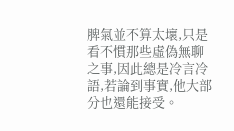脾氣並不算太壞,只是看不慣那些虛偽無聊之事,因此總是冷言冷語,若論到事實,他大部分也還能接受。